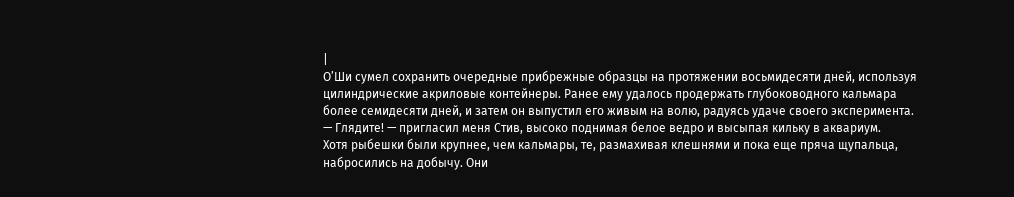|
ОʼШи сумел сохранить очередные прибрежные образцы на протяжении восьмидесяти дней, используя цилиндрические акриловые контейнеры. Ранее ему удалось продержать глубоководного кальмара более семидесяти дней, и затем он выпустил его живым на волю, радуясь удаче своего эксперимента.
— Глядите! — пригласил меня Стив, высоко поднимая белое ведро и высыпая кильку в аквариум.
Хотя рыбешки были крупнее, чем кальмары, те, размахивая клешнями и пока еще пряча щупальца, набросились на добычу. Они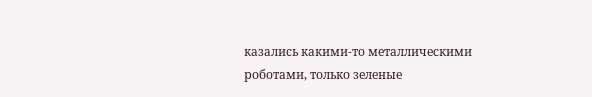казались какими-то металлическими роботами, только зеленые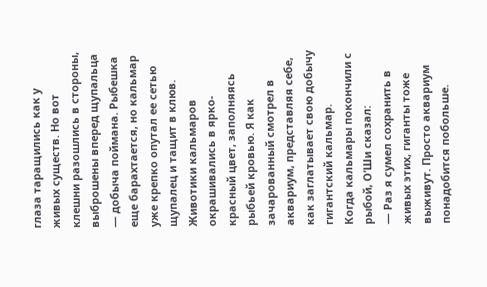глаза таращились как у живых существ. Но вот клешни разошлись в стороны, выброшены вперед щупальца — добыча поймана. Рыбешка еще барахтается, но кальмар уже крепко опутал ее сетью щупалец и тащит в клюв. Животики кальмаров окрашивались в ярко-красный цвет, заполняясь рыбьей кровью. Я как зачарованный смотрел в аквариум, представляя себе, как заглатывает свою добычу гигантский кальмар.
Когда кальмары покончили с рыбой, ОʼШи сказал:
— Раз я сумел сохранить в живых этих, гиганты тоже выживут. Просто аквариум понадобится побольше.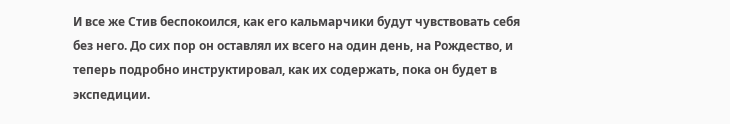И все же Стив беспокоился, как его кальмарчики будут чувствовать себя без него. До сих пор он оставлял их всего на один день, на Рождество, и теперь подробно инструктировал, как их содержать, пока он будет в экспедиции.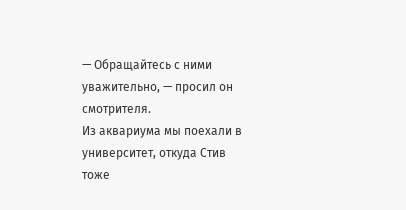— Обращайтесь с ними уважительно, — просил он смотрителя.
Из аквариума мы поехали в университет, откуда Стив тоже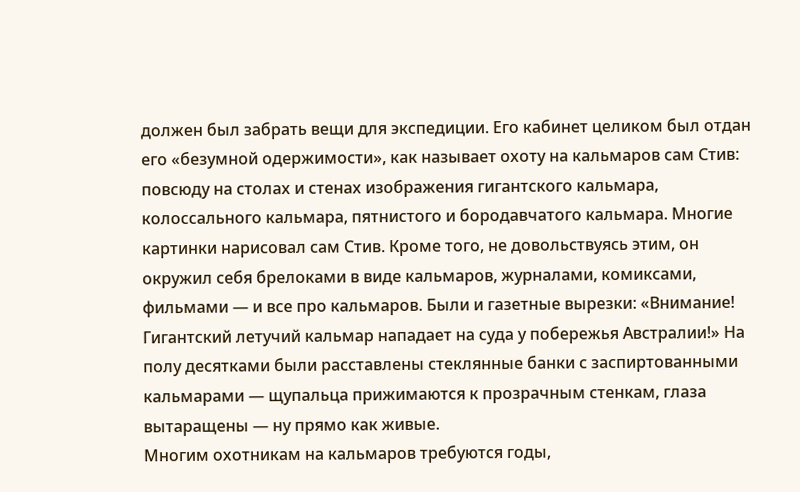должен был забрать вещи для экспедиции. Его кабинет целиком был отдан его «безумной одержимости», как называет охоту на кальмаров сам Стив: повсюду на столах и стенах изображения гигантского кальмара, колоссального кальмара, пятнистого и бородавчатого кальмара. Многие картинки нарисовал сам Стив. Кроме того, не довольствуясь этим, он окружил себя брелоками в виде кальмаров, журналами, комиксами, фильмами — и все про кальмаров. Были и газетные вырезки: «Внимание! Гигантский летучий кальмар нападает на суда у побережья Австралии!» На полу десятками были расставлены стеклянные банки с заспиртованными кальмарами — щупальца прижимаются к прозрачным стенкам, глаза вытаращены — ну прямо как живые.
Многим охотникам на кальмаров требуются годы,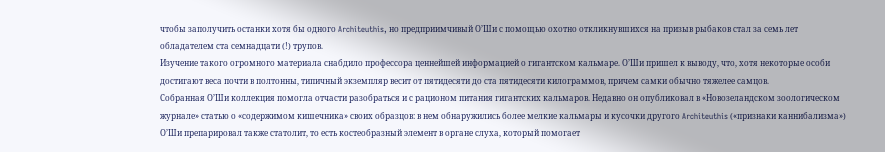чтобы заполучить останки хотя бы одного Architeuthis, но предприимчивый ОʼШи с помощью охотно откликнувшихся на призыв рыбаков стал за семь лет обладателем ста семнадцати (!) трупов.
Изучение такого огромного материала снабдило профессора ценнейшей информацией о гигантском кальмаре. ОʼШи пришел к выводу, что, хотя некоторые особи достигают веса почти в полтонны, типичный экземпляр весит от пятидесяти до ста пятидесяти килограммов, причем самки обычно тяжелее самцов.
Собранная ОʼШи коллекция помогла отчасти разобраться и с рационом питания гигантских кальмаров. Недавно он опубликовал в «Новозеландском зоологическом журнале» статью о «содержимом кишечника» своих образцов: в нем обнаружились более мелкие кальмары и кусочки другого Architeuthis («признаки каннибализма») ОʼШи препарировал также статолит, то есть костеобразный элемент в органе слуха, который помогает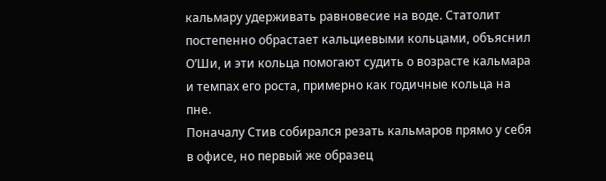кальмару удерживать равновесие на воде. Статолит постепенно обрастает кальциевыми кольцами, объяснил ОʼШи, и эти кольца помогают судить о возрасте кальмара и темпах его роста, примерно как годичные кольца на пне.
Поначалу Стив собирался резать кальмаров прямо у себя в офисе, но первый же образец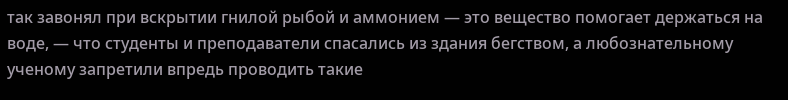так завонял при вскрытии гнилой рыбой и аммонием — это вещество помогает держаться на воде, — что студенты и преподаватели спасались из здания бегством, а любознательному ученому запретили впредь проводить такие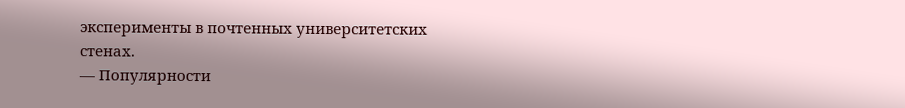эксперименты в почтенных университетских стенах.
— Популярности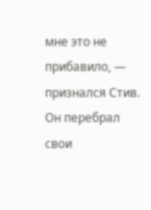мне это не прибавило, — признался Стив.
Он перебрал свои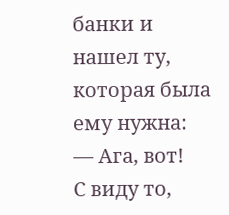банки и нашел ту, которая была ему нужна:
— Ага, вот!
С виду то,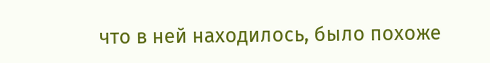что в ней находилось, было похоже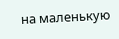на маленькую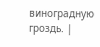виноградную гроздь. |